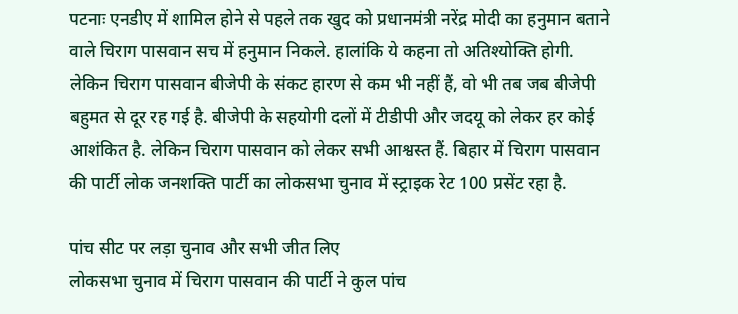पटनाः एनडीए में शामिल होने से पहले तक खुद को प्रधानमंत्री नरेंद्र मोदी का हनुमान बताने वाले चिराग पासवान सच में हनुमान निकले. हालांकि ये कहना तो अतिश्योक्ति होगी. लेकिन चिराग पासवान बीजेपी के संकट हारण से कम भी नहीं हैं, वो भी तब जब बीजेपी बहुमत से दूर रह गई है. बीजेपी के सहयोगी दलों में टीडीपी और जदयू को लेकर हर कोई आशंकित है. लेकिन चिराग पासवान को लेकर सभी आश्वस्त हैं. बिहार में चिराग पासवान की पार्टी लोक जनशक्ति पार्टी का लोकसभा चुनाव में स्ट्राइक रेट 100 प्रसेंट रहा है.

पांच सीट पर लड़ा चुनाव और सभी जीत लिए
लोकसभा चुनाव में चिराग पासवान की पार्टी ने कुल पांच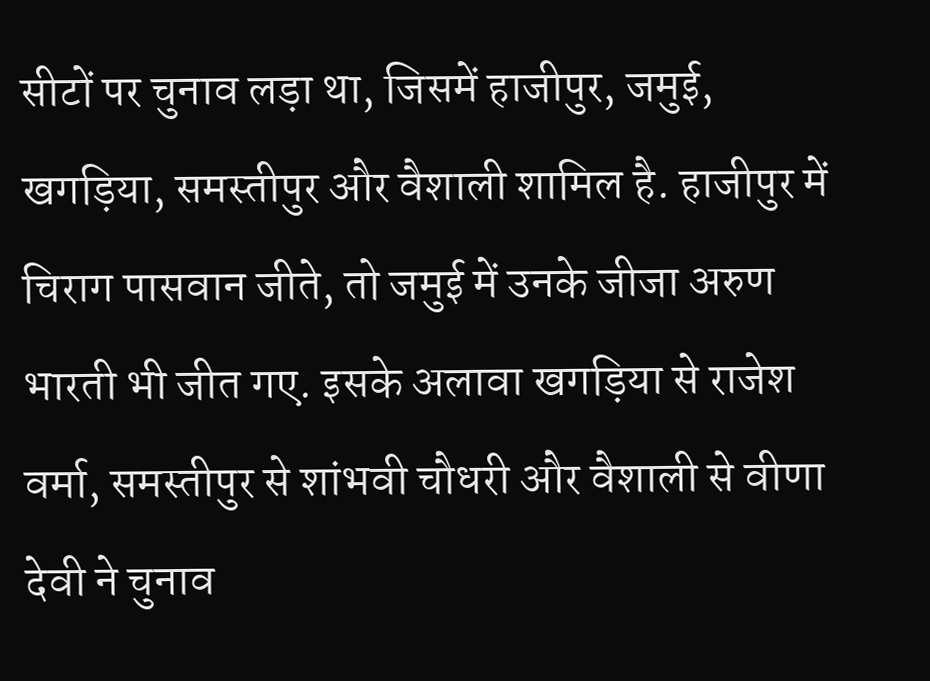सीटों पर चुनाव लड़ा था, जिसमें हाजीपुर, जमुई, खगड़िया, समस्तीपुर और वैशाली शामिल है. हाजीपुर में चिराग पासवान जीते, तो जमुई में उनके जीजा अरुण भारती भी जीत गए. इसके अलावा खगड़िया से राजेश वर्मा, समस्तीपुर से शांभवी चौधरी और वैशाली से वीणा देवी ने चुनाव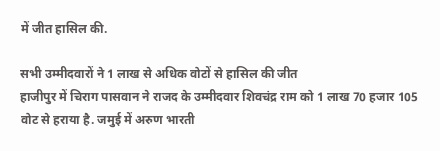में जीत हासिल की.

सभी उम्मीदवारों ने 1 लाख से अधिक वोटों से हासिल की जीत
हाजीपुर में चिराग पासवान ने राजद के उम्मीदवार शिवचंद्र राम को 1 लाख 70 हजार 105 वोट से हराया है. जमुई में अरुण भारती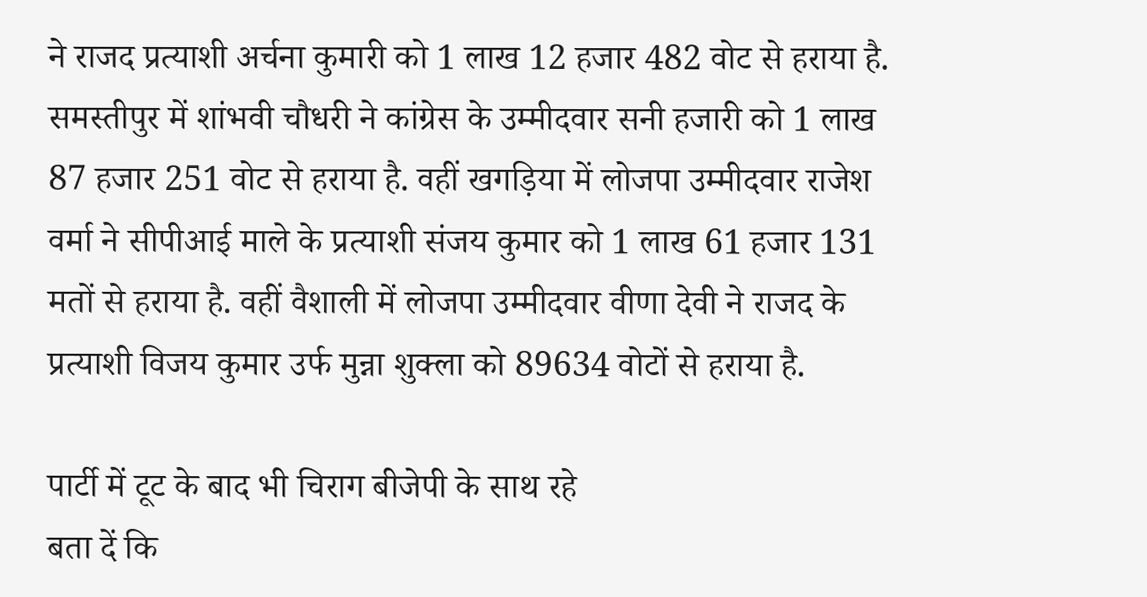ने राजद प्रत्याशी अर्चना कुमारी को 1 लाख 12 हजार 482 वोट से हराया है. समस्तीपुर में शांभवी चौधरी ने कांग्रेस के उम्मीदवार सनी हजारी को 1 लाख 87 हजार 251 वोट से हराया है. वहीं खगड़िया में लोजपा उम्मीदवार राजेश वर्मा ने सीपीआई माले के प्रत्याशी संजय कुमार को 1 लाख 61 हजार 131 मतों से हराया है. वहीं वैशाली में लोजपा उम्मीदवार वीणा देवी ने राजद के प्रत्याशी विजय कुमार उर्फ मुन्ना शुक्ला को 89634 वोटों से हराया है.

पार्टी में टूट के बाद भी चिराग बीजेपी के साथ रहे
बता दें कि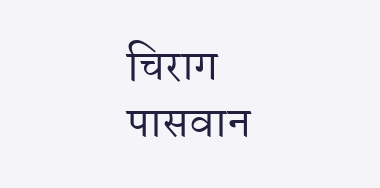चिराग पासवान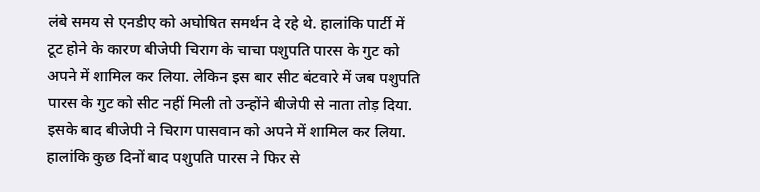लंबे समय से एनडीए को अघोषित समर्थन दे रहे थे. हालांकि पार्टी में टूट होने के कारण बीजेपी चिराग के चाचा पशुपति पारस के गुट को अपने में शामिल कर लिया. लेकिन इस बार सीट बंटवारे में जब पशुपति पारस के गुट को सीट नहीं मिली तो उन्होंने बीजेपी से नाता तोड़ दिया. इसके बाद बीजेपी ने चिराग पासवान को अपने में शामिल कर लिया. हालांकि कुछ दिनों बाद पशुपति पारस ने फिर से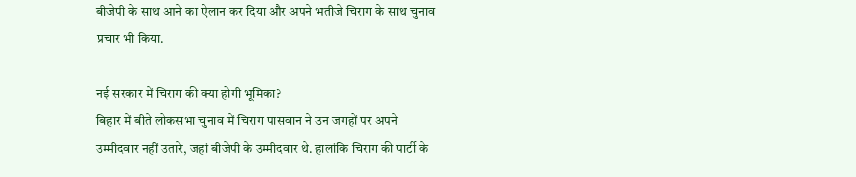बीजेपी के साथ आने का ऐलान कर दिया और अपने भतीजे चिराग के साथ चुनाव प्रचार भी किया.

नई सरकार में चिराग की क्या होगी भूमिका?
बिहार में बीते लोकसभा चुनाव में चिराग पासवान ने उन जगहों पर अपने उम्मीदवार नहीं उतारे, जहां बीजेपी के उम्मीदवार थे. हालांकि चिराग की पार्टी के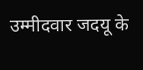उम्मीदवार जदयू के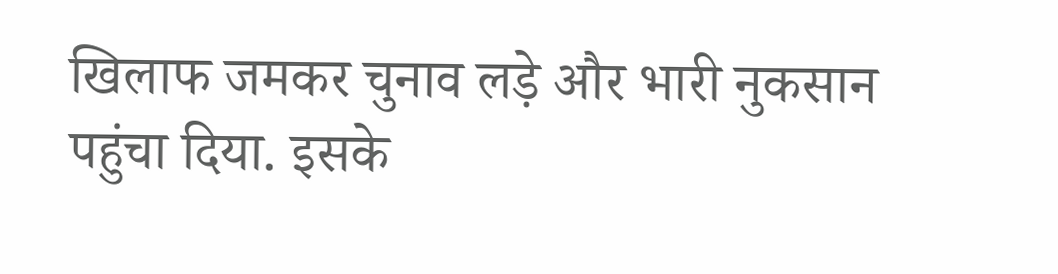खिलाफ जमकर चुनाव लड़े और भारी नुकसान पहुंचा दिया. इसके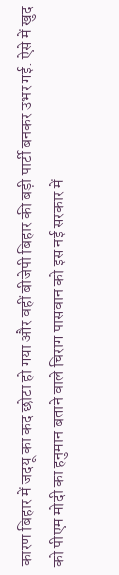कारण बिहार में जदयू का कद छोटा हो गया और वहीं बीजेपी बिहार की बड़ी पार्टी बनकर उभर गई. ऐसे में खुद को पीएम मोदी का हनुमान बताने वाले चिराग पासवान को इस नई सरकार में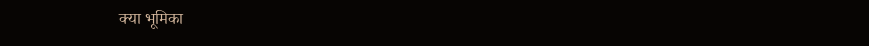क्या भूमिका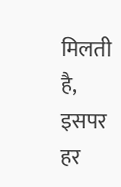मिलती है, इसपर हर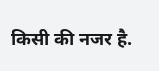किसी की नजर है.